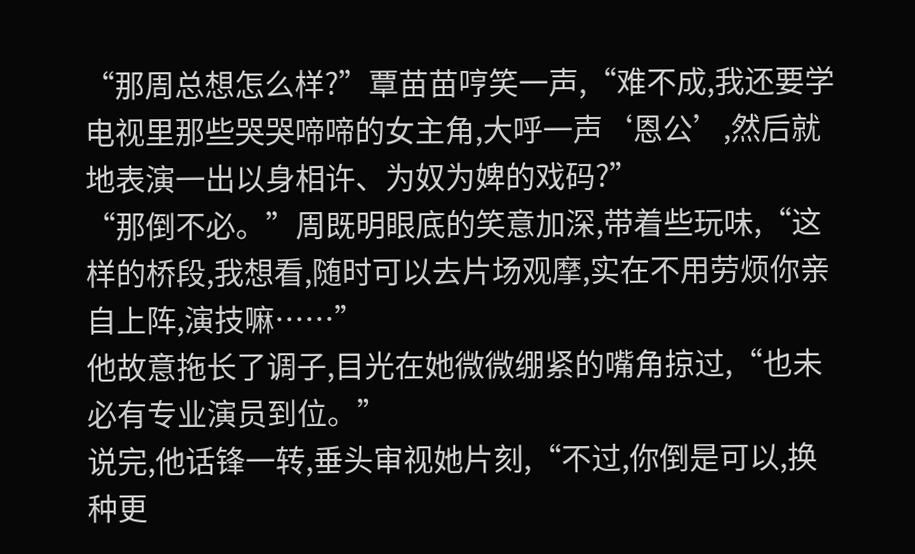“那周总想怎么样?”覃苗苗哼笑一声,“难不成,我还要学电视里那些哭哭啼啼的女主角,大呼一声‘恩公’,然后就地表演一出以身相许、为奴为婢的戏码?”
“那倒不必。”周既明眼底的笑意加深,带着些玩味,“这样的桥段,我想看,随时可以去片场观摩,实在不用劳烦你亲自上阵,演技嘛……”
他故意拖长了调子,目光在她微微绷紧的嘴角掠过,“也未必有专业演员到位。”
说完,他话锋一转,垂头审视她片刻,“不过,你倒是可以,换种更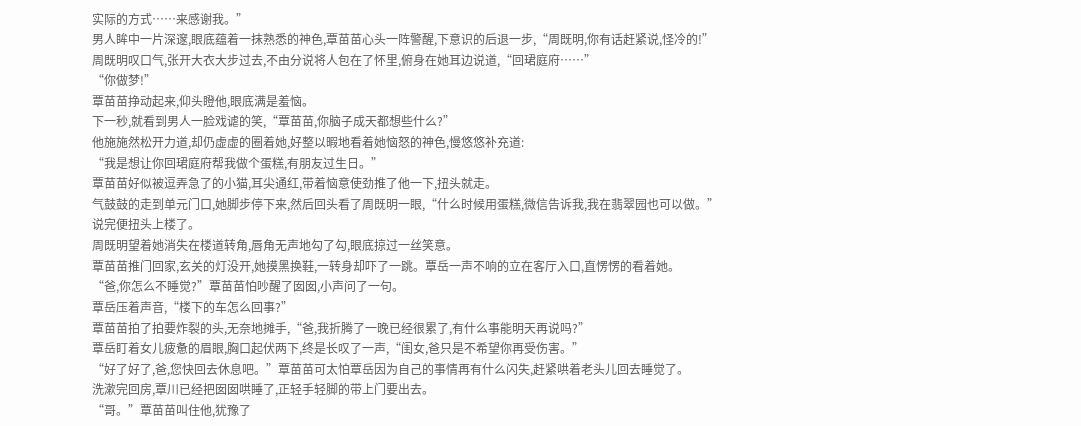实际的方式……来感谢我。”
男人眸中一片深邃,眼底蕴着一抹熟悉的神色,覃苗苗心头一阵警醒,下意识的后退一步,“周既明,你有话赶紧说,怪冷的!”
周既明叹口气,张开大衣大步过去,不由分说将人包在了怀里,俯身在她耳边说道,“回珺庭府……”
“你做梦!”
覃苗苗挣动起来,仰头瞪他,眼底满是羞恼。
下一秒,就看到男人一脸戏谑的笑,“覃苗苗,你脑子成天都想些什么?”
他施施然松开力道,却仍虚虚的圈着她,好整以暇地看着她恼怒的神色,慢悠悠补充道:
“我是想让你回珺庭府帮我做个蛋糕,有朋友过生日。”
覃苗苗好似被逗弄急了的小猫,耳尖通红,带着恼意使劲推了他一下,扭头就走。
气鼓鼓的走到单元门口,她脚步停下来,然后回头看了周既明一眼,“什么时候用蛋糕,微信告诉我,我在翡翠园也可以做。”
说完便扭头上楼了。
周既明望着她消失在楼道转角,唇角无声地勾了勾,眼底掠过一丝笑意。
覃苗苗推门回家,玄关的灯没开,她摸黑换鞋,一转身却吓了一跳。覃岳一声不响的立在客厅入口,直愣愣的看着她。
“爸,你怎么不睡觉?”覃苗苗怕吵醒了囡囡,小声问了一句。
覃岳压着声音,“楼下的车怎么回事?”
覃苗苗拍了拍要炸裂的头,无奈地摊手,“爸,我折腾了一晚已经很累了,有什么事能明天再说吗?”
覃岳盯着女儿疲惫的眉眼,胸口起伏两下,终是长叹了一声,“闺女,爸只是不希望你再受伤害。”
“好了好了,爸,您快回去休息吧。”覃苗苗可太怕覃岳因为自己的事情再有什么闪失,赶紧哄着老头儿回去睡觉了。
洗漱完回房,覃川已经把囡囡哄睡了,正轻手轻脚的带上门要出去。
“哥。”覃苗苗叫住他,犹豫了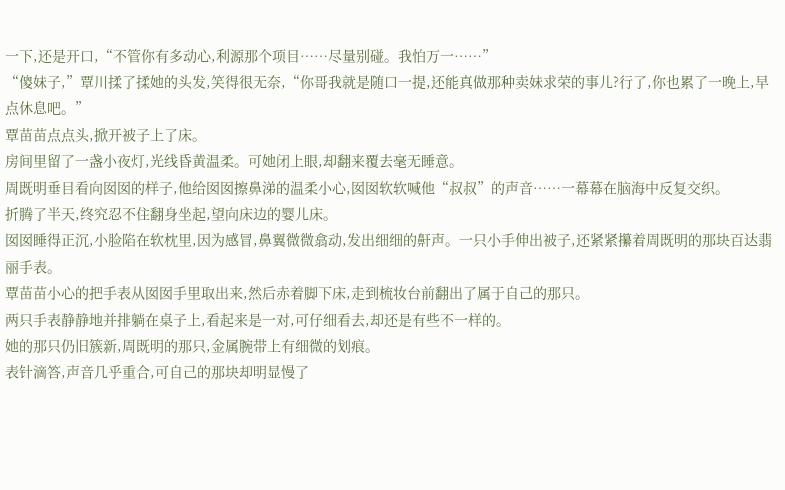一下,还是开口,“不管你有多动心,利源那个项目……尽量别碰。我怕万一……”
“傻妹子,”覃川揉了揉她的头发,笑得很无奈,“你哥我就是随口一提,还能真做那种卖妹求荣的事儿?行了,你也累了一晚上,早点休息吧。”
覃苗苗点点头,掀开被子上了床。
房间里留了一盏小夜灯,光线昏黄温柔。可她闭上眼,却翻来覆去毫无睡意。
周既明垂目看向囡囡的样子,他给囡囡擦鼻涕的温柔小心,囡囡软软喊他“叔叔”的声音……一幕幕在脑海中反复交织。
折腾了半天,终究忍不住翻身坐起,望向床边的婴儿床。
囡囡睡得正沉,小脸陷在软枕里,因为感冒,鼻翼微微翕动,发出细细的鼾声。一只小手伸出被子,还紧紧攥着周既明的那块百达翡丽手表。
覃苗苗小心的把手表从囡囡手里取出来,然后赤着脚下床,走到梳妆台前翻出了属于自己的那只。
两只手表静静地并排躺在桌子上,看起来是一对,可仔细看去,却还是有些不一样的。
她的那只仍旧簇新,周既明的那只,金属腕带上有细微的划痕。
表针滴答,声音几乎重合,可自己的那块却明显慢了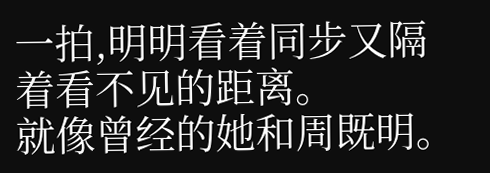一拍,明明看着同步又隔着看不见的距离。
就像曾经的她和周既明。